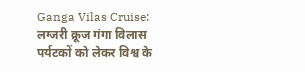Ganga Vilas Cruise: लग्जरी क्रूज गंगा विलास पर्यटकों को लेकर विश्व के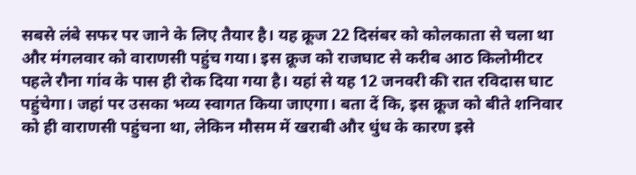सबसे लंबे सफर पर जाने के लिए तैयार है। यह क्रूज 22 दिसंबर को कोलकाता से चला था और मंगलवार को वाराणसी पहुंच गया। इस क्रूज को राजघाट से करीब आठ किलोमीटर पहले रौना गांव के पास ही रोक दिया गया है। यहां से यह 12 जनवरी की रात रविदास घाट पहुंचेगा। जहां पर उसका भव्य स्वागत किया जाएगा। बता दें कि, इस क्रूज को बीते शनिवार को ही वाराणसी पहुंचना था, लेकिन मौसम में खराबी और धुंध के कारण इसे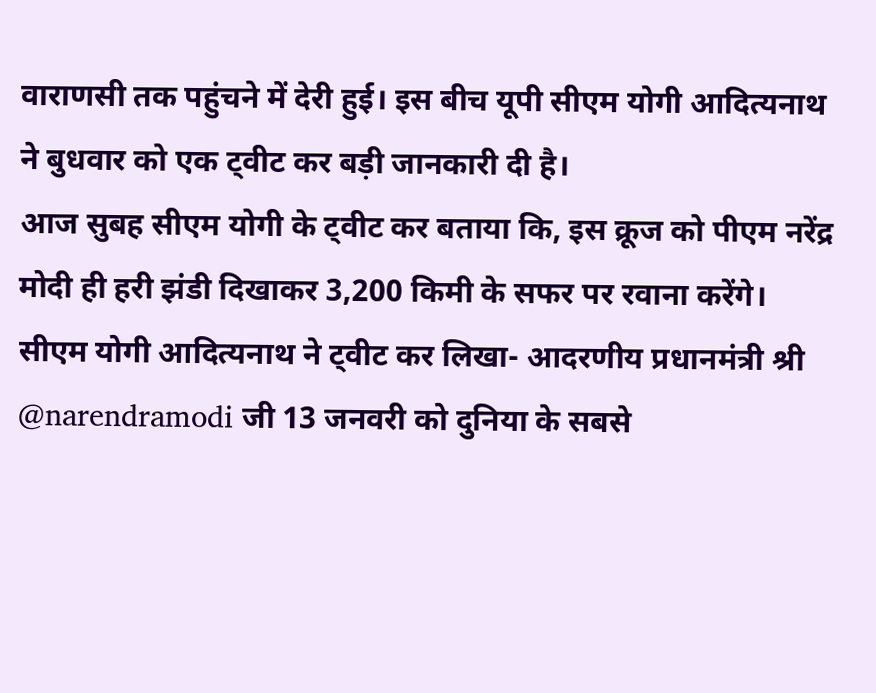वाराणसी तक पहुंचने में देरी हुई। इस बीच यूपी सीएम योगी आदित्यनाथ ने बुधवार को एक ट्वीट कर बड़ी जानकारी दी है।
आज सुबह सीएम योगी के ट्वीट कर बताया कि, इस क्रूज को पीएम नरेंद्र मोदी ही हरी झंडी दिखाकर 3,200 किमी के सफर पर रवाना करेंगे। सीएम योगी आदित्यनाथ ने ट्वीट कर लिखा- आदरणीय प्रधानमंत्री श्री @narendramodi जी 13 जनवरी को दुनिया के सबसे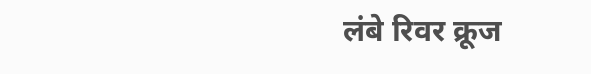लंबे रिवर क्रूज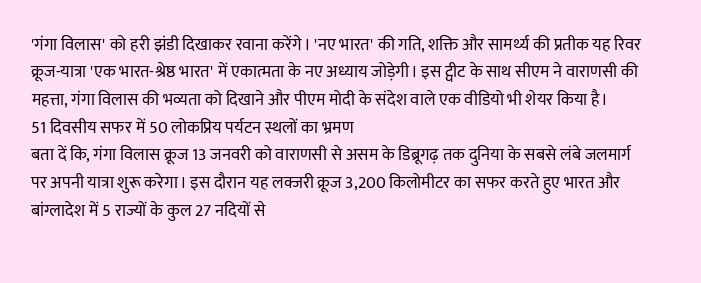'गंगा विलास' को हरी झंडी दिखाकर रवाना करेंगे। 'नए भारत' की गति, शक्ति और सामर्थ्य की प्रतीक यह रिवर क्रूज-यात्रा 'एक भारत-श्रेष्ठ भारत' में एकात्मता के नए अध्याय जोड़ेगी। इस ट्वीट के साथ सीएम ने वाराणसी की महत्ता, गंगा विलास की भव्यता को दिखाने और पीएम मोदी के संदेश वाले एक वीडियो भी शेयर किया है।
51 दिवसीय सफर में 50 लोकप्रिय पर्यटन स्थलों का भ्रमण
बता दें कि, गंगा विलास क्रूज 13 जनवरी को वाराणसी से असम के डिब्रूगढ़ तक दुनिया के सबसे लंबे जलमार्ग पर अपनी यात्रा शुरू करेगा। इस दौरान यह लक्जरी क्रूज 3,200 किलोमीटर का सफर करते हुए भारत और बांग्लादेश में 5 राज्यों के कुल 27 नदियों से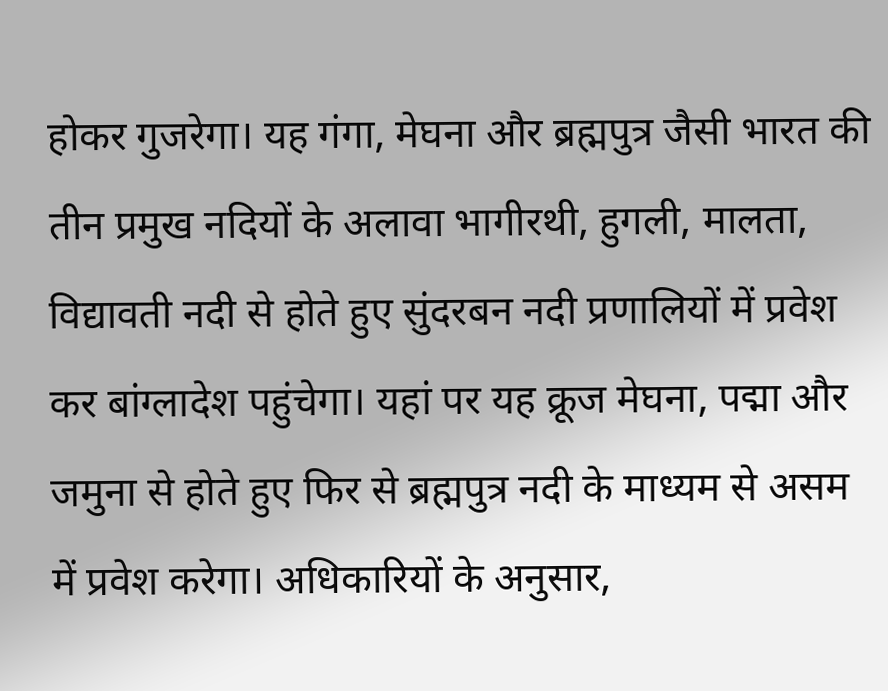होकर गुजरेगा। यह गंगा, मेघना और ब्रह्मपुत्र जैसी भारत की तीन प्रमुख नदियों के अलावा भागीरथी, हुगली, मालता, विद्यावती नदी से होते हुए सुंदरबन नदी प्रणालियों में प्रवेश कर बांग्लादेश पहुंचेगा। यहां पर यह क्रूज मेघना, पद्मा और जमुना से होते हुए फिर से ब्रह्मपुत्र नदी के माध्यम से असम में प्रवेश करेगा। अधिकारियों के अनुसार,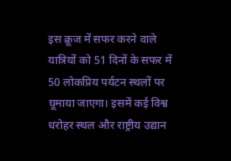इस क्रूज में सफर करने वाले यात्रियों को 51 दिनों के सफर में 50 लोकप्रिय पर्यटन स्थलों पर घूमाया जाएगा। इसमें कई विश्व धरोहर स्थल और राष्ट्रीय उद्यान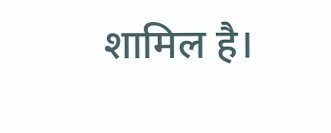शामिल है।